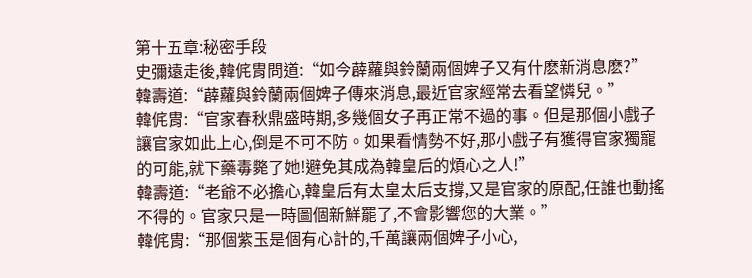第十五章:秘密手段
史彌遠走後,韓侂胄問道:“如今薜蘿與鈴蘭兩個婢子又有什麽新消息麽?”
韓壽道:“薜蘿與鈴蘭兩個婢子傳來消息,最近官家經常去看望憐兒。”
韓侂胄:“官家春秋鼎盛時期,多幾個女子再正常不過的事。但是那個小戲子讓官家如此上心,倒是不可不防。如果看情勢不好,那小戲子有獲得官家獨寵的可能,就下藥毒斃了她!避免其成為韓皇后的煩心之人!”
韓壽道:“老爺不必擔心,韓皇后有太皇太后支撐,又是官家的原配,任誰也動搖不得的。官家只是一時圖個新鮮罷了,不會影響您的大業。”
韓侂胄:“那個紫玉是個有心計的,千萬讓兩個婢子小心,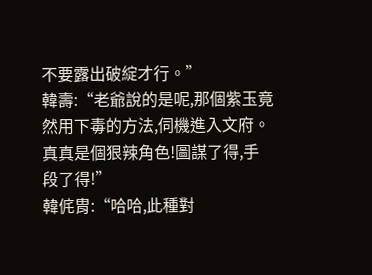不要露出破綻才行。”
韓壽:“老爺說的是呢,那個紫玉竟然用下毒的方法,伺機進入文府。真真是個狠辣角色!圖謀了得,手段了得!”
韓侂胄:“哈哈,此種對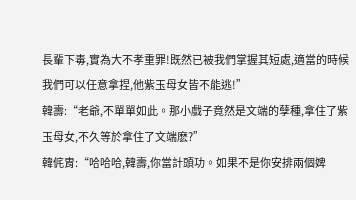長輩下毒,實為大不孝重罪!既然已被我們掌握其短處,適當的時候我們可以任意拿捏,他紫玉母女皆不能逃!”
韓壽:“老爺,不單單如此。那小戲子竟然是文端的孽種,拿住了紫玉母女,不久等於拿住了文端麽?”
韓侂胄:“哈哈哈,韓壽,你當計頭功。如果不是你安排兩個婢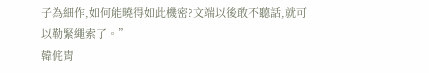子為細作,如何能曉得如此機密?文端以後敢不聽話,就可以勒緊繩索了。”
韓侂胄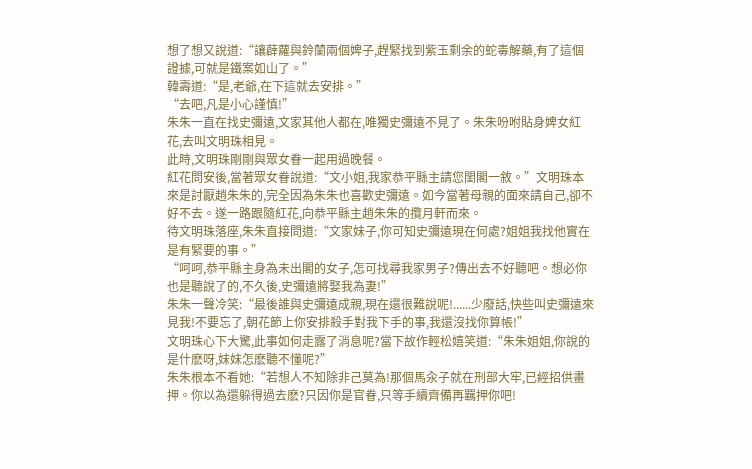想了想又說道:“讓薜蘿與鈴蘭兩個婢子,趕緊找到紫玉剩余的蛇毒解藥,有了這個證據,可就是鐵案如山了。”
韓壽道:“是,老爺,在下這就去安排。”
“去吧,凡是小心謹慎!”
朱朱一直在找史彌遠,文家其他人都在,唯獨史彌遠不見了。朱朱吩咐貼身婢女紅花,去叫文明珠相見。
此時,文明珠剛剛與眾女眷一起用過晚餐。
紅花問安後,當著眾女眷說道:“文小姐,我家恭平縣主請您閨閣一敘。”文明珠本來是討厭趙朱朱的,完全因為朱朱也喜歡史彌遠。如今當著母親的面來請自己,卻不好不去。遂一路跟隨紅花,向恭平縣主趙朱朱的攬月軒而來。
待文明珠落座,朱朱直接問道:“文家妹子,你可知史彌遠現在何處?姐姐我找他實在是有緊要的事。”
“呵呵,恭平縣主身為未出閣的女子,怎可找尋我家男子?傳出去不好聽吧。想必你也是聽說了的,不久後,史彌遠將娶我為妻!”
朱朱一聲冷笑:“最後誰與史彌遠成親,現在還很難說呢!......少廢話,快些叫史彌遠來見我!不要忘了,朝花節上你安排殺手對我下手的事,我還沒找你算帳!”
文明珠心下大驚,此事如何走露了消息呢?當下故作輕松嬉笑道:“朱朱姐姐,你說的是什麽呀,妹妹怎麽聽不懂呢?”
朱朱根本不看她:“若想人不知除非己莫為!那個馬汆子就在刑部大牢,已經招供畫押。你以為還躲得過去麽?只因你是官眷,只等手續齊備再羈押你吧!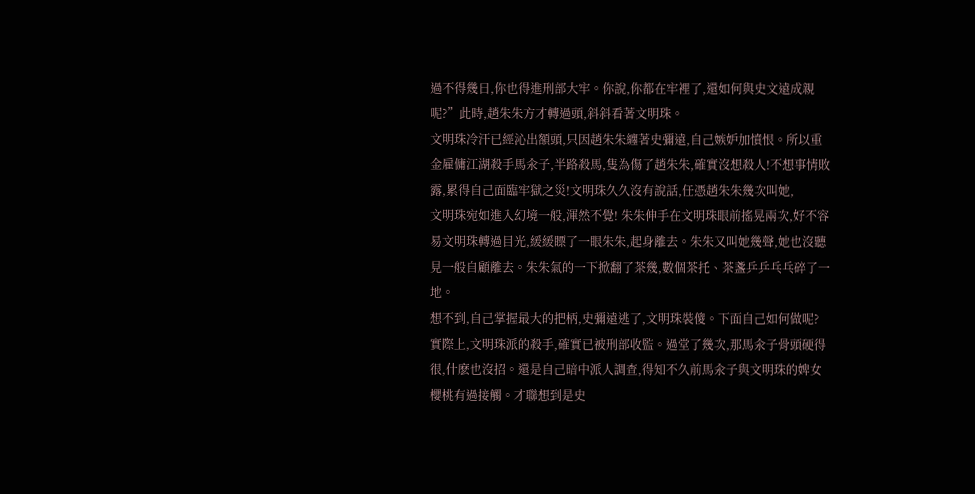過不得幾日,你也得進刑部大牢。你說,你都在牢裡了,還如何與史文遠成親呢?”此時,趙朱朱方才轉過頭,斜斜看著文明珠。
文明珠冷汗已經沁出額頭,只因趙朱朱纏著史彌遠,自己嫉妒加憤恨。所以重金雇傭江湖殺手馬汆子,半路殺馬,隻為傷了趙朱朱,確實沒想殺人!不想事情敗露,累得自己面臨牢獄之災!文明珠久久沒有說話,任憑趙朱朱幾次叫她,
文明珠宛如進入幻境一般,渾然不覺! 朱朱伸手在文明珠眼前搖晃兩次,好不容易文明珠轉過目光,緩緩瞟了一眼朱朱,起身離去。朱朱又叫她幾聲,她也沒聽見一般自顧離去。朱朱氣的一下掀翻了茶幾,數個茶托、茶盞乒乒乓乓碎了一地。
想不到,自己掌握最大的把柄,史彌遠逃了,文明珠裝傻。下面自己如何做呢?
實際上,文明珠派的殺手,確實已被刑部收監。過堂了幾次,那馬汆子骨頭硬得很,什麽也沒招。還是自己暗中派人調查,得知不久前馬汆子與文明珠的婢女櫻桃有過接觸。才聯想到是史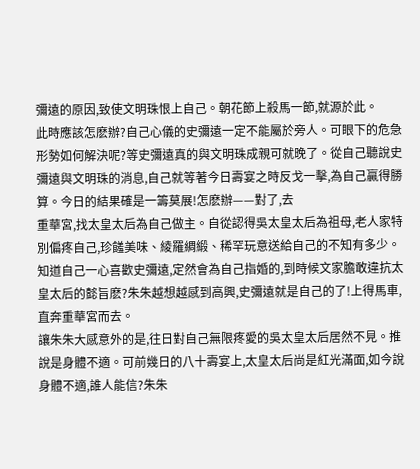彌遠的原因,致使文明珠恨上自己。朝花節上殺馬一節,就源於此。
此時應該怎麽辦?自己心儀的史彌遠一定不能屬於旁人。可眼下的危急形勢如何解決呢?等史彌遠真的與文明珠成親可就晚了。從自己聽說史彌遠與文明珠的消息,自己就等著今日壽宴之時反戈一擊,為自己贏得勝算。今日的結果確是一籌莫展!怎麽辦——對了,去
重華宮,找太皇太后為自己做主。自從認得吳太皇太后為祖母,老人家特別偏疼自己,珍饈美味、綾羅綢緞、稀罕玩意送給自己的不知有多少。知道自己一心喜歡史彌遠,定然會為自己指婚的,到時候文家膽敢違抗太皇太后的懿旨麽?朱朱越想越感到高興,史彌遠就是自己的了!上得馬車,直奔重華宮而去。
讓朱朱大感意外的是,往日對自己無限疼愛的吳太皇太后居然不見。推說是身體不適。可前幾日的八十壽宴上,太皇太后尚是紅光滿面,如今說身體不適,誰人能信?朱朱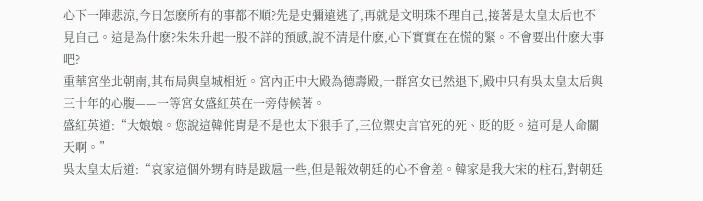心下一陣悲涼,今日怎麽所有的事都不順?先是史彌遠逃了,再就是文明珠不理自己,接著是太皇太后也不見自己。這是為什麽?朱朱升起一股不詳的預感,說不清是什麽,心下實實在在慌的緊。不會要出什麽大事吧?
重華宮坐北朝南,其布局與皇城相近。宮內正中大殿為德壽殿,一群宮女已然退下,殿中只有吳太皇太后與三十年的心腹——一等宮女盛紅英在一旁侍候著。
盛紅英道:“大娘娘。您說這韓侂胄是不是也太下狠手了,三位禦史言官死的死、貶的貶。這可是人命關天啊。”
吳太皇太后道:“哀家這個外甥有時是跋扈一些,但是報效朝廷的心不會差。韓家是我大宋的柱石,對朝廷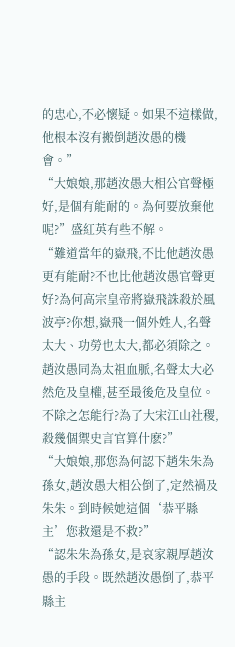的忠心,不必懷疑。如果不這樣做,他根本沒有搬倒趙汝愚的機會。”
“大娘娘,那趙汝愚大相公官聲極好,是個有能耐的。為何要放棄他呢?”盛紅英有些不解。
“難道當年的嶽飛,不比他趙汝愚更有能耐?不也比他趙汝愚官聲更好?為何高宗皇帝將嶽飛誅殺於風波亭?你想,嶽飛一個外姓人,名聲太大、功勞也太大,都必須除之。趙汝愚同為太祖血脈,名聲太大必然危及皇權,甚至最後危及皇位。不除之怎能行?為了大宋江山社稷,殺幾個禦史言官算什麽?”
“大娘娘,那您為何認下趙朱朱為孫女,趙汝愚大相公倒了,定然禍及朱朱。到時候她這個‘恭平縣主’您救還是不救?”
“認朱朱為孫女,是哀家親厚趙汝愚的手段。既然趙汝愚倒了,恭平縣主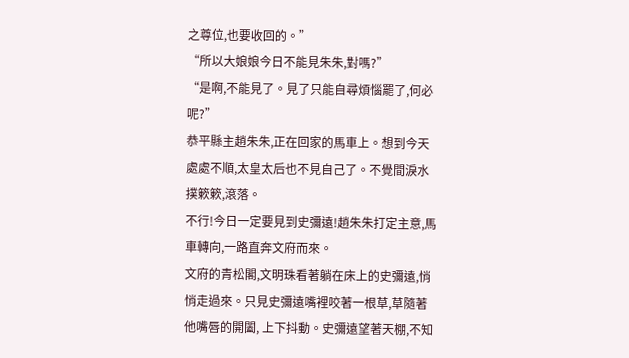之尊位,也要收回的。”
“所以大娘娘今日不能見朱朱,對嗎?”
“是啊,不能見了。見了只能自尋煩惱罷了,何必呢?”
恭平縣主趙朱朱,正在回家的馬車上。想到今天處處不順,太皇太后也不見自己了。不覺間淚水撲簌簌,滾落。
不行!今日一定要見到史彌遠!趙朱朱打定主意,馬車轉向,一路直奔文府而來。
文府的青松閣,文明珠看著躺在床上的史彌遠,悄悄走過來。只見史彌遠嘴裡咬著一根草,草隨著他嘴唇的開闔, 上下抖動。史彌遠望著天棚,不知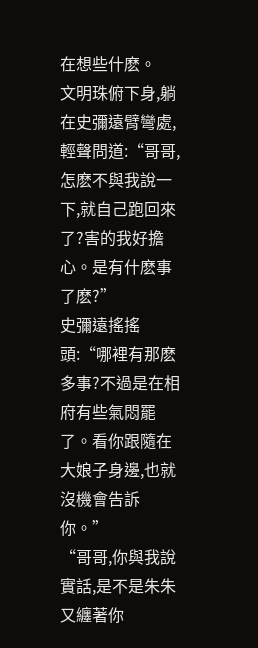在想些什麽。
文明珠俯下身,躺在史彌遠臂彎處,輕聲問道:“哥哥,怎麽不與我說一下,就自己跑回來了?害的我好擔心。是有什麽事了麽?”
史彌遠搖搖頭:“哪裡有那麽多事?不過是在相府有些氣悶罷了。看你跟隨在大娘子身邊,也就沒機會告訴你。”
“哥哥,你與我說實話,是不是朱朱又纏著你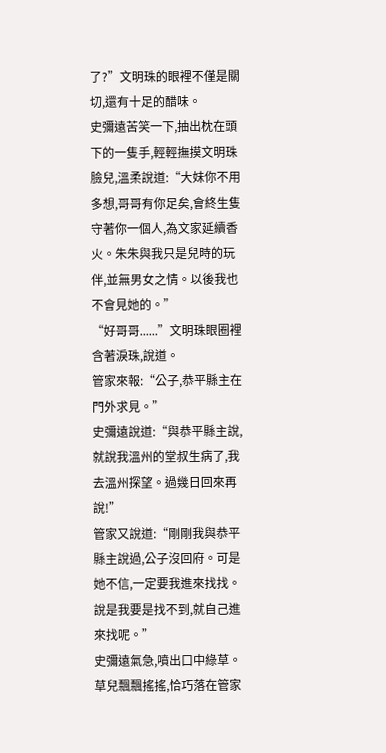了?”文明珠的眼裡不僅是關切,還有十足的醋味。
史彌遠苦笑一下,抽出枕在頭下的一隻手,輕輕撫摸文明珠臉兒,溫柔說道:“大妹你不用多想,哥哥有你足矣,會終生隻守著你一個人,為文家延續香火。朱朱與我只是兒時的玩伴,並無男女之情。以後我也不會見她的。”
“好哥哥......”文明珠眼圈裡含著淚珠,說道。
管家來報:“公子,恭平縣主在門外求見。”
史彌遠說道:“與恭平縣主說,就說我溫州的堂叔生病了,我去溫州探望。過幾日回來再說!”
管家又說道:“剛剛我與恭平縣主說過,公子沒回府。可是她不信,一定要我進來找找。說是我要是找不到,就自己進來找呢。”
史彌遠氣急,噴出口中綠草。草兒飄飄搖搖,恰巧落在管家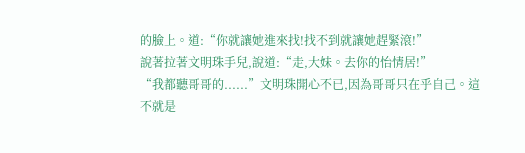的臉上。道:“你就讓她進來找!找不到就讓她趕緊滾!”
說著拉著文明珠手兒,說道:“走,大妹。去你的怡情居!”
“我都聽哥哥的......”文明珠開心不已,因為哥哥只在乎自己。這不就是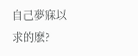自己夢寐以求的麽?